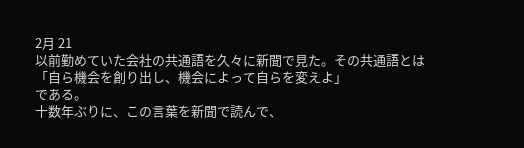2月 21
以前勤めていた会社の共通語を久々に新聞で見た。その共通語とは
「自ら機会を創り出し、機会によって自らを変えよ」
である。
十数年ぶりに、この言葉を新聞で読んで、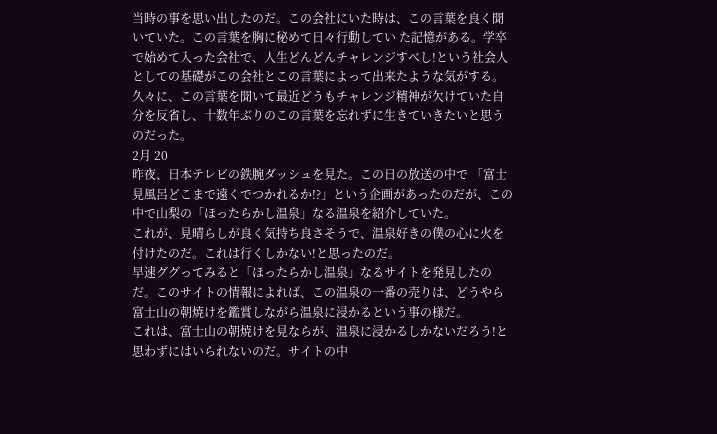当時の事を思い出したのだ。この会社にいた時は、この言葉を良く聞いていた。この言葉を胸に秘めて日々行動してい た記憶がある。学卒で始めて入った会社で、人生どんどんチャレンジすべし!という社会人としての基礎がこの会社とこの言葉によって出来たような気がする。
久々に、この言葉を聞いて最近どうもチャレンジ精神が欠けていた自分を反省し、十数年ぶりのこの言葉を忘れずに生きていきたいと思うのだった。
2月 20
昨夜、日本テレビの鉄腕ダッシュを見た。この日の放送の中で 「富士見風呂どこまで遠くでつかれるか!?」という企画があったのだが、この中で山梨の「ほったらかし温泉」なる温泉を紹介していた。
これが、見晴らしが良く気持ち良さそうで、温泉好きの僕の心に火を付けたのだ。これは行くしかない!と思ったのだ。
早速ググってみると「ほったらかし温泉」なるサイトを発見したのだ。このサイトの情報によれば、この温泉の一番の売りは、どうやら富士山の朝焼けを鑑賞しながら温泉に浸かるという事の様だ。
これは、富士山の朝焼けを見ならが、温泉に浸かるしかないだろう!と思わずにはいられないのだ。サイトの中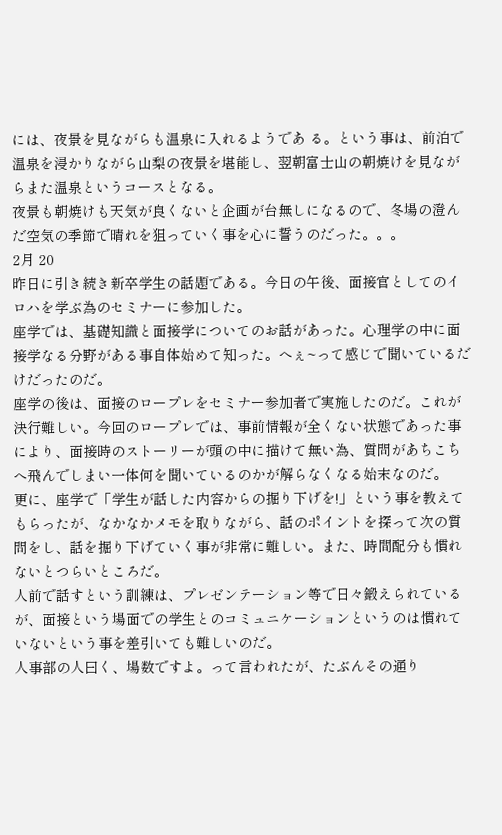には、夜景を見ながらも温泉に入れるようであ る。という事は、前泊で温泉を浸かりながら山梨の夜景を堪能し、翌朝富士山の朝焼けを見ながらまた温泉というコースとなる。
夜景も朝焼けも天気が良くないと企画が台無しになるので、冬場の澄んだ空気の季節で晴れを狙っていく事を心に誓うのだった。。。
2月 20
昨日に引き続き新卒学生の話題である。今日の午後、面接官としてのイロハを学ぶ為のセミナーに参加した。
座学では、基礎知識と面接学についてのお話があった。心理学の中に面接学なる分野がある事自体始めて知った。へぇ~って感じで聞いているだけだったのだ。
座学の後は、面接のロープレをセミナー参加者で実施したのだ。これが決行難しい。今回のロープレでは、事前情報が全くない状態であった事により、面接時のストーリーが頭の中に描けて無い為、質問があちこちへ飛んでしまい一体何を聞いているのかが解らなくなる始末なのだ。
更に、座学で「学生が話した内容からの掘り下げを!」という事を教えてもらったが、なかなかメモを取りながら、話のポイントを探って次の質問をし、話を掘り下げていく事が非常に難しい。また、時間配分も慣れないとつらいところだ。
人前で話すという訓練は、プレゼンテーション等で日々鍛えられているが、面接という場面での学生とのコミュニケーションというのは慣れていないという事を差引いても難しいのだ。
人事部の人曰く、場数ですよ。って言われたが、たぶんその通り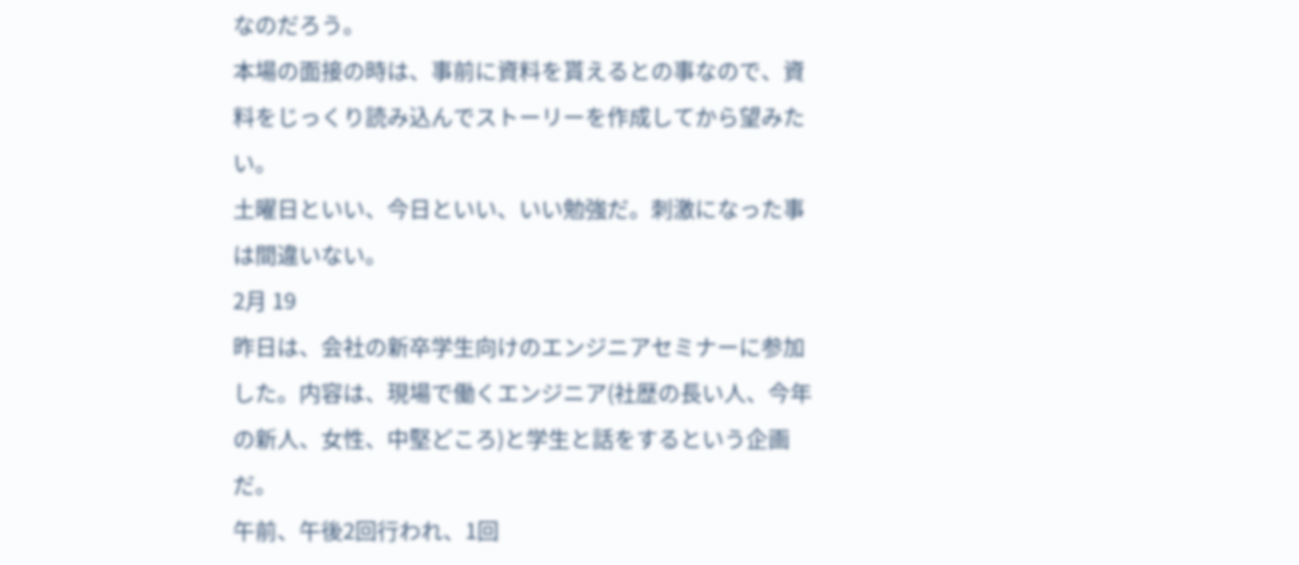なのだろう。
本場の面接の時は、事前に資料を貰えるとの事なので、資料をじっくり読み込んでストーリーを作成してから望みたい。
土曜日といい、今日といい、いい勉強だ。刺激になった事は間違いない。
2月 19
昨日は、会社の新卒学生向けのエンジニアセミナーに参加した。内容は、現場で働くエンジニア(社歴の長い人、今年の新人、女性、中堅どころ)と学生と話をするという企画だ。
午前、午後2回行われ、1回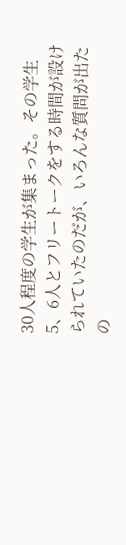30人程度の学生が集まった。その学生5、6人とフリートークをする時間が設けられていたのだが、いろんな質問が出たの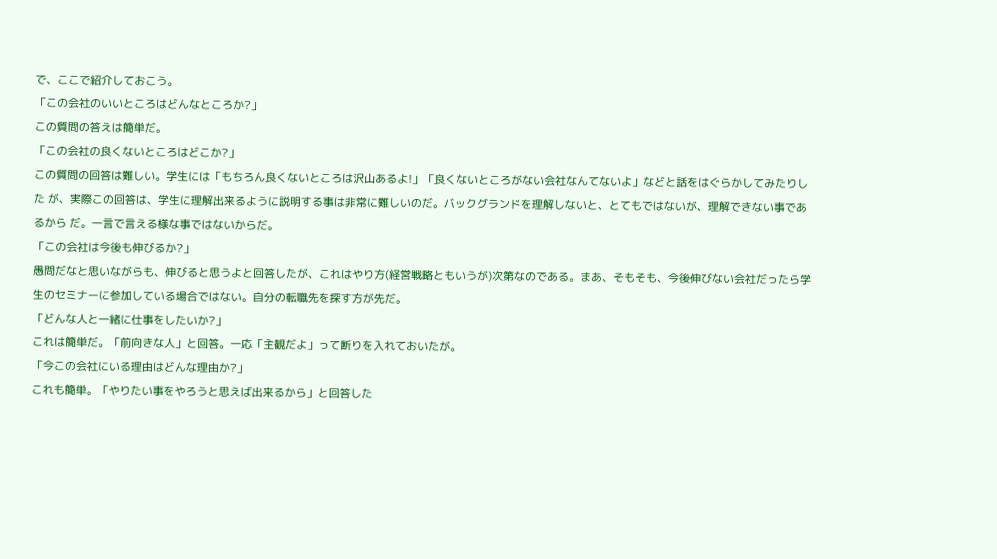で、ここで紹介しておこう。
「この会社のいいところはどんなところか?」
この質問の答えは簡単だ。
「この会社の良くないところはどこか?」
この質問の回答は難しい。学生には「もちろん良くないところは沢山あるよ!」「良くないところがない会社なんてないよ」などと話をはぐらかしてみたりした が、実際この回答は、学生に理解出来るように説明する事は非常に難しいのだ。バックグランドを理解しないと、とてもではないが、理解できない事であるから だ。一言で言える様な事ではないからだ。
「この会社は今後も伸びるか?」
愚問だなと思いながらも、伸びると思うよと回答したが、これはやり方(経営戦略ともいうが)次第なのである。まあ、そもそも、今後伸びない会社だったら学生のセミナーに参加している場合ではない。自分の転職先を探す方が先だ。
「どんな人と一緒に仕事をしたいか?」
これは簡単だ。「前向きな人」と回答。一応「主観だよ」って断りを入れておいたが。
「今この会社にいる理由はどんな理由か?」
これも簡単。「やりたい事をやろうと思えば出来るから」と回答した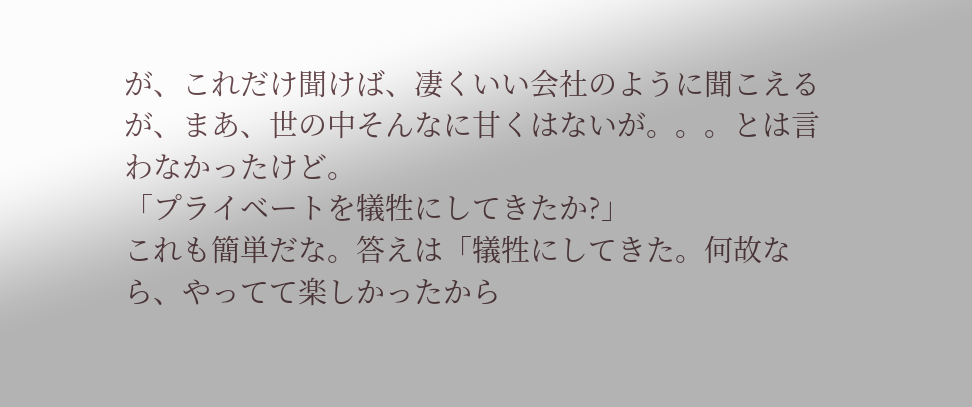が、これだけ聞けば、凄くいい会社のように聞こえるが、まあ、世の中そんなに甘くはないが。。。とは言わなかったけど。
「プライベートを犠牲にしてきたか?」
これも簡単だな。答えは「犠牲にしてきた。何故なら、やってて楽しかったから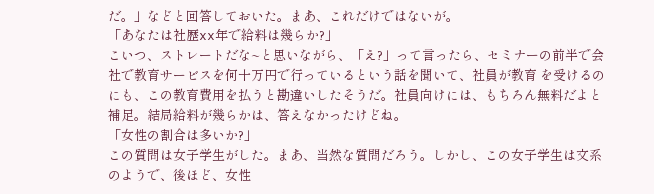だ。」などと回答しておいた。まあ、これだけではないが。
「あなたは社歴xx年で給料は幾らか?」
こいつ、ストレートだな~と思いながら、「え?」って言ったら、セミナーの前半で会社で教育サービスを何十万円で行っているという話を聞いて、社員が教育 を受けるのにも、この教育費用を払うと勘違いしたそうだ。社員向けには、もちろん無料だよと補足。結局給料が幾らかは、答えなかったけどね。
「女性の割合は多いか?」
この質問は女子学生がした。まあ、当然な質問だろう。しかし、この女子学生は文系のようで、後ほど、女性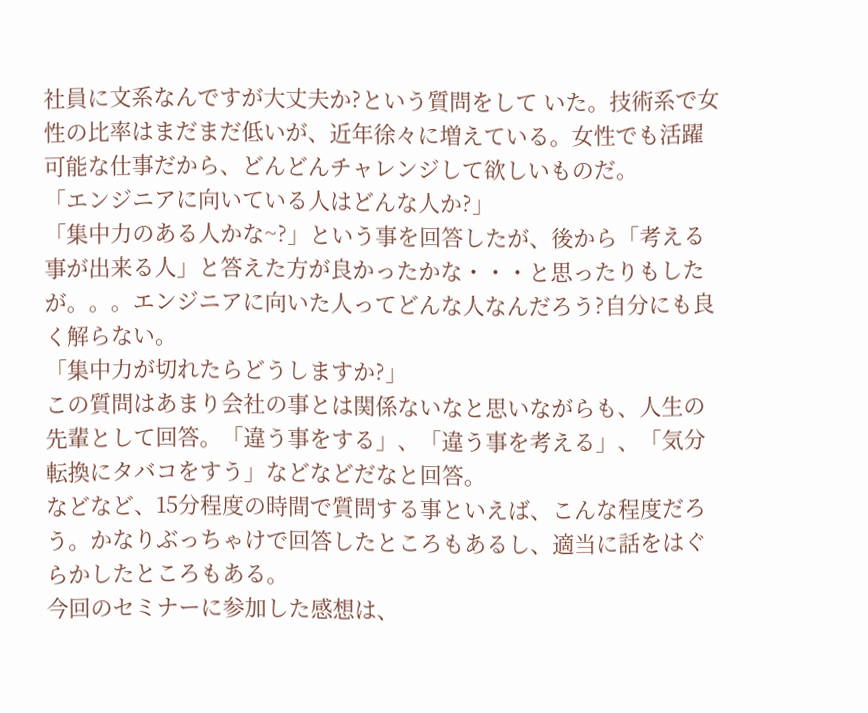社員に文系なんですが大丈夫か?という質問をして いた。技術系で女性の比率はまだまだ低いが、近年徐々に増えている。女性でも活躍可能な仕事だから、どんどんチャレンジして欲しいものだ。
「エンジニアに向いている人はどんな人か?」
「集中力のある人かな~?」という事を回答したが、後から「考える事が出来る人」と答えた方が良かったかな・・・と思ったりもしたが。。。エンジニアに向いた人ってどんな人なんだろう?自分にも良く解らない。
「集中力が切れたらどうしますか?」
この質問はあまり会社の事とは関係ないなと思いながらも、人生の先輩として回答。「違う事をする」、「違う事を考える」、「気分転換にタバコをすう」などなどだなと回答。
などなど、15分程度の時間で質問する事といえば、こんな程度だろう。かなりぶっちゃけで回答したところもあるし、適当に話をはぐらかしたところもある。
今回のセミナーに参加した感想は、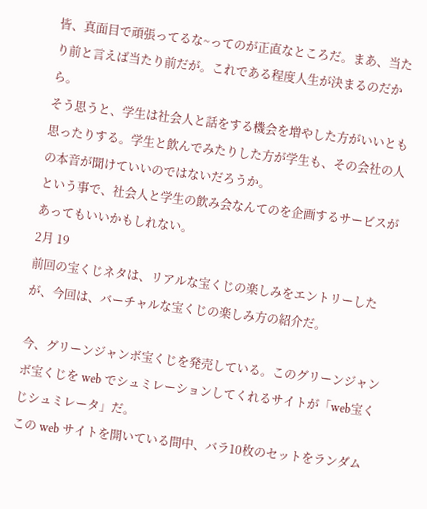皆、真面目で頑張ってるな~ってのが正直なところだ。まあ、当たり前と言えば当たり前だが。これである程度人生が決まるのだから。
そう思うと、学生は社会人と話をする機会を増やした方がいいとも思ったりする。学生と飲んでみたりした方が学生も、その会社の人の本音が聞けていいのではないだろうか。
という事で、社会人と学生の飲み会なんてのを企画するサービスがあってもいいかもしれない。
2月 19
前回の宝くじネタは、リアルな宝くじの楽しみをエントリーしたが、今回は、バーチャルな宝くじの楽しみ方の紹介だ。

今、グリーンジャンボ宝くじを発売している。このグリーンジャンボ宝くじを web でシュミレーションしてくれるサイトが「web宝くじシュミレータ」だ。
この web サイトを開いている間中、バラ10枚のセットをランダム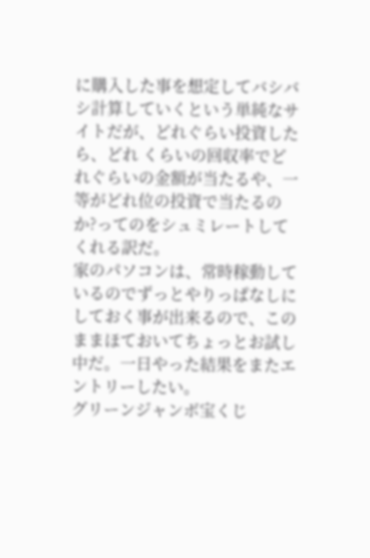に購入した事を想定してバシバシ計算していくという単純なサイトだが、どれぐらい投資したら、どれ くらいの回収率でどれぐらいの金額が当たるや、一等がどれ位の投資で当たるのか?ってのをシュミレートしてくれる訳だ。
家のパソコンは、常時稼動しているのでずっとやりっぱなしにしておく事が出来るので、このままほておいてちょっとお試し中だ。一日やった結果をまたエントリーしたい。
グリーンジャンボ宝くじ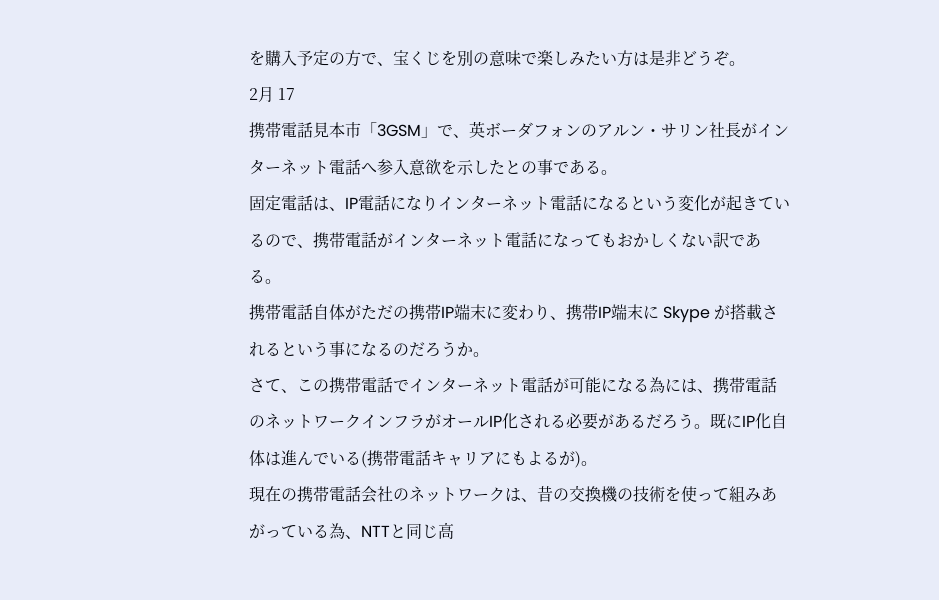を購入予定の方で、宝くじを別の意味で楽しみたい方は是非どうぞ。
2月 17
携帯電話見本市「3GSM」で、英ボーダフォンのアルン・サリン社長がインターネット電話へ参入意欲を示したとの事である。
固定電話は、IP電話になりインターネット電話になるという変化が起きているので、携帯電話がインターネット電話になってもおかしくない訳である。
携帯電話自体がただの携帯IP端末に変わり、携帯IP端末に Skype が搭載されるという事になるのだろうか。
さて、この携帯電話でインターネット電話が可能になる為には、携帯電話のネットワークインフラがオールIP化される必要があるだろう。既にIP化自体は進んでいる(携帯電話キャリアにもよるが)。
現在の携帯電話会社のネットワークは、昔の交換機の技術を使って組みあがっている為、NTTと同じ高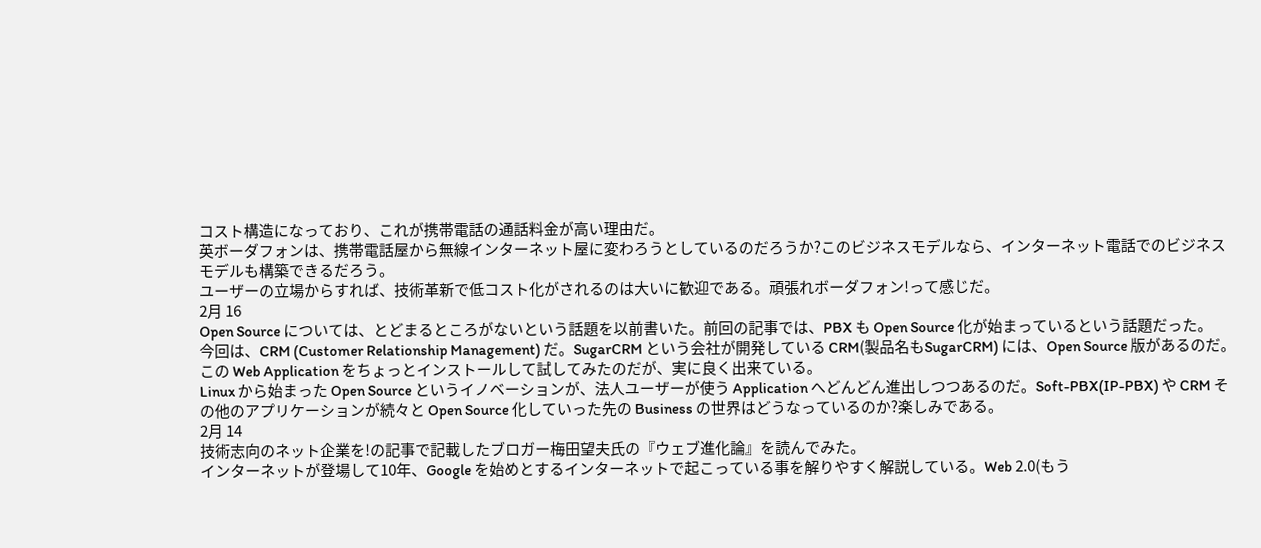コスト構造になっており、これが携帯電話の通話料金が高い理由だ。
英ボーダフォンは、携帯電話屋から無線インターネット屋に変わろうとしているのだろうか?このビジネスモデルなら、インターネット電話でのビジネスモデルも構築できるだろう。
ユーザーの立場からすれば、技術革新で低コスト化がされるのは大いに歓迎である。頑張れボーダフォン!って感じだ。
2月 16
Open Source については、とどまるところがないという話題を以前書いた。前回の記事では、PBX も Open Source 化が始まっているという話題だった。
今回は、CRM (Customer Relationship Management) だ。SugarCRM という会社が開発している CRM(製品名もSugarCRM) には、Open Source 版があるのだ。この Web Application をちょっとインストールして試してみたのだが、実に良く出来ている。
Linux から始まった Open Source というイノベーションが、法人ユーザーが使う Application へどんどん進出しつつあるのだ。Soft-PBX(IP-PBX) や CRM その他のアプリケーションが続々と Open Source 化していった先の Business の世界はどうなっているのか?楽しみである。
2月 14
技術志向のネット企業を!の記事で記載したブロガー梅田望夫氏の『ウェブ進化論』を読んでみた。
インターネットが登場して10年、Google を始めとするインターネットで起こっている事を解りやすく解説している。Web 2.0(もう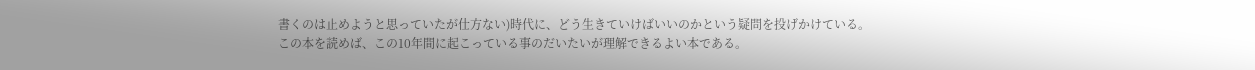書くのは止めようと思っていたが仕方ない)時代に、どう生きていけばいいのかという疑問を投げかけている。
この本を読めば、この10年間に起こっている事のだいたいが理解できるよい本である。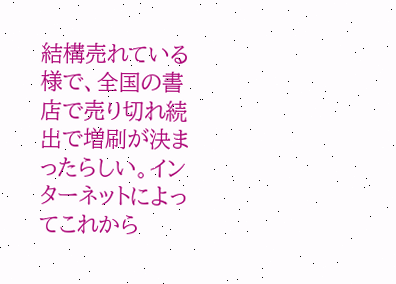結構売れている様で、全国の書店で売り切れ続出で増刷が決まったらしい。インターネットによってこれから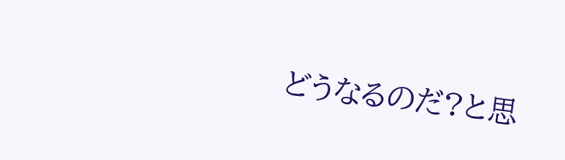どうなるのだ?と思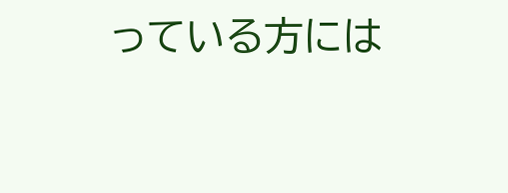っている方には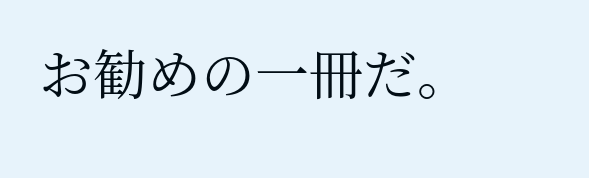お勧めの一冊だ。